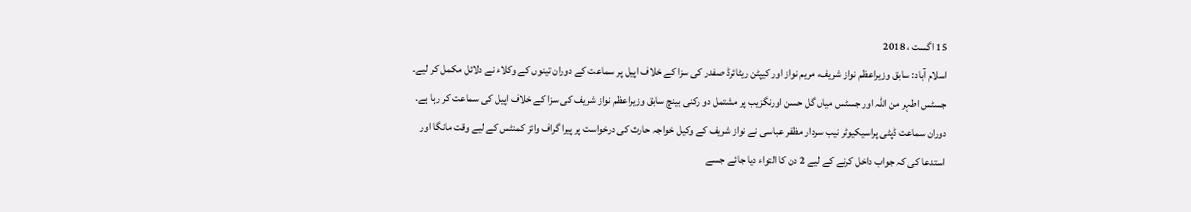15 اگست ، 2018
اسلام آباد: سابق وزیراعظم نواز شریف، مریم نواز اور کیپٹن ریٹائرڈ صفدر کی سزا کے خلاف اپیل پر سماعت کے دوران تینوں کے وکلاء نے دلائل مکمل کر لیے۔
جسٹس اطہر من اللہ اور جسٹس میاں گل حسن اورنگزیب پر مشتمل دو رکنی بینچ سابق وزیراعظم نواز شریف کی سزا کے خلاف اپیل کی سماعت کر رہا ہے۔
دوران سماعت ڈپٹی پراسیکیوٹر نیب سردار مظفر عباسی نے نواز شریف کے وکیل خواجہ حارث کی درخواست پر پیرا گراف وائز کمنٹس کے لیے وقت مانگا اور استدعا کی کہ جواب داخل کرنے کے لیے 2 دن کا التواء دیا جائے جسے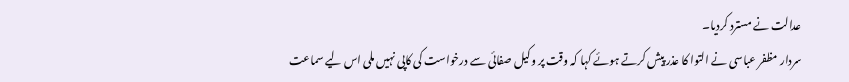عدالت نے مسترد کردیا۔
سردار مظفر عباسی نے التوا کا عذر پیش کرتے ہوئے کہا کہ وقت پر وکیل صفائی سے درخواست کی کاپی نہیں ملی اس لیے سماعت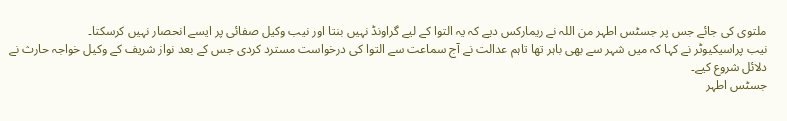ملتوی کی جائے جس پر جسٹس اطہر من اللہ نے ریمارکس دیے کہ یہ التوا کے لیے گراونڈ نہیں بنتا اور نیب وکیل صفائی پر ایسے انحصار نہیں کرسکتا۔
نیب پراسیکیوٹر نے کہا کہ میں شہر سے بھی باہر تھا تاہم عدالت نے آج سماعت سے التوا کی درخواست مسترد کردی جس کے بعد نواز شریف کے وکیل خواجہ حارث نے دلائل شروع کیے۔
جسٹس اطہر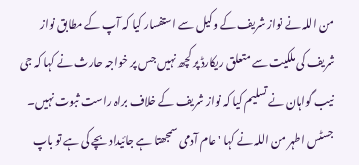من اللہ نے نواز شریف کے وکیل سے استفسار کیا کہ آپ کے مطابق نواز شریف کی ملکیت سے متعلق ریکارڈ پر کچھ نہیں جس پر خواجہ حارث نے کہا کہ جی نیب گواہان نے تسلیم کیا کہ نواز شریف کے خلاف براہ راست ثبوت نہیں۔
جسٹس اطہر من اللہ نے کہا ' عام آدمی سمجھتا ہے جائیداد بچے کی ہے تو باپ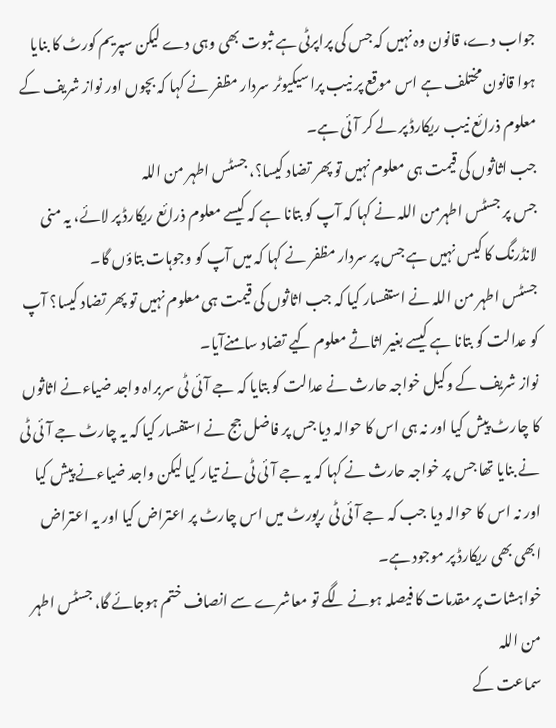جواب دے، قانون وہ نہیں کہ جس کی پراپرٹی ہے ثبوت بھی وہی دے لیکن سپریم کورٹ کا بنایا ہوا قانون مختلف ہے اس موقع پر نیب پراسیکیوٹر سردار مظفر نے کہا کہ بچوں اور نواز شریف کے معلوم ذرائع نیب ریکارڈ پر لے کر آئی ہے۔
جب اثاثوں کی قیمت ہی معلوم نہیں تو پھر تضاد کیسا؟، جسٹس اطہر من اللہ
جس پر جسٹس اطہرمن اللہ نے کہا کہ آپ کو بتانا ہے کہ کیسے معلوم ذرائع ریکارڈ پر لائے، یہ منی لانڈرنگ کا کیس نہیں ہے جس پر سردار مظفر نے کہا کہ میں آپ کو وجوہات بتاؤں گا۔
جسٹس اطہر من اللہ نے استفسار کیا کہ جب اثاثوں کی قیمت ہی معلوم نہیں تو پھر تضاد کیسا؟ آپ کو عدالت کو بتانا ہے کیسے بغیر اثاثے معلوم کیے تضاد سامنےآیا۔
نواز شریف کے وکیل خواجہ حارث نے عدالت کو بتایا کہ جے آئی ٹی سربراہ واجد ضیاءنے اثاثوں کا چارٹ پیش کیا اور نہ ہی اس کا حوالہ دیا جس پر فاضل جج نے استفسار کیا کہ یہ چارٹ جے آئی ٹی نے بنایا تھا جس پر خواجہ حارث نے کہا کہ یہ جے آئی ٹی نے تیار کیا لیکن واجد ضیاءنے پیش کیا اور نہ اس کا حوالہ دیا جب کہ جے آئی ٹی رپورٹ میں اس چارٹ پر اعتراض کیا اور یہ اعتراض ابھی بھی ریکارڈ پر موجود ہے۔
خواہشات پر مقدمات کا فیصلہ ہونے لگے تو معاشرے سے انصاف ختم ہوجائے گا، جسٹس اطہر من اللہ
سماعت کے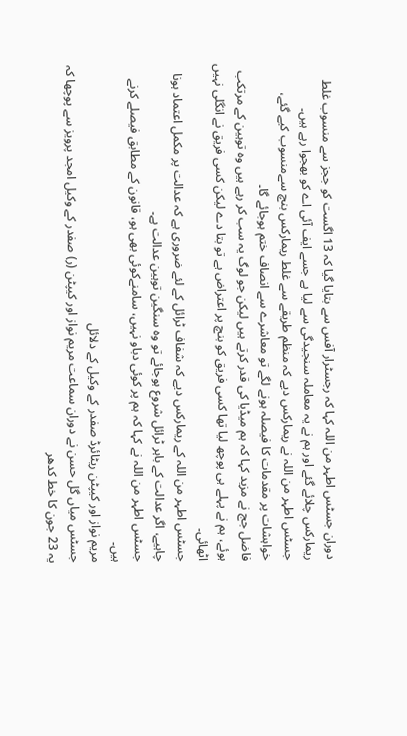دوران جسٹس اطہر من اللہ کہا کہ رجسٹرار آفس سے بتایا گیا کہ 13 اگست کو ججز سے منسوب غلط ریمارکس چلائے گئے اور ہم نے یہ معاملہ سنجیدگی سے لیا ہے جسے ایف آئی اے کو بھجوا رہے ہیں۔
جسٹس اطہر من اللہ نے ریمارکس دیے کہ منظم طریقے سے غلط ریمارکس بنچ سےمنسوب کیے گئے، خواہشات پر مقدمات کا فیصلہ ہونے لگے تو معاشرے سے انصاف ختم ہوجائے گا۔
فاضل جج نے مزید کہا کہ ہم میڈیا کی قدر کرتے ہیں لیکن جو لوگ یہ سب کر رہے ہیں وہ توہین کے مرتکب ہوئے، ہم نے پہلے ہی پوچھ لیا تھا کسی فریق کو بنچ پر اعتراض ہے تو بتا دے لیکن کسی فریق نے انگلی نہیں اٹھائی۔
جسٹس اطہر من اللہ کے ریمارکس دیے کہ شفاف ٹرائل کے لئے ضروری ہے کہ عدالت پر مکمل اعتماد ہونا چاہیے، اگر عدالت کے باہر ٹرائل شروع ہوجائے تو وہ سنگین توہین عدالت ہے۔
جسٹس اطہر من اللہ نے کہا کہ ہم پر کوئی دباو نہیں، سامنےکوئی بھی ہو، قانون کے مطابق فیصلے کرنے ہیں۔
مریم نواز اور کیپٹن ریٹائرڈ صفدر کے وکیل کے دلائل
جسٹس میاں گل حسن نے دوران سماعت مریم نواز اور کیپٹن (ر) صفدر کے وکیل امجد پرویز سے پوچھا کہ یہ 23 جون کا خط کدھر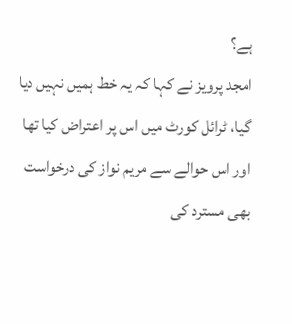ہے؟
امجد پرویز نے کہا کہ یہ خط ہمیں نہیں دیا گیا، ٹرائل کورٹ میں اس پر اعتراض کیا تھا اور اس حوالے سے مریم نواز کی درخواست بھی مسترد کی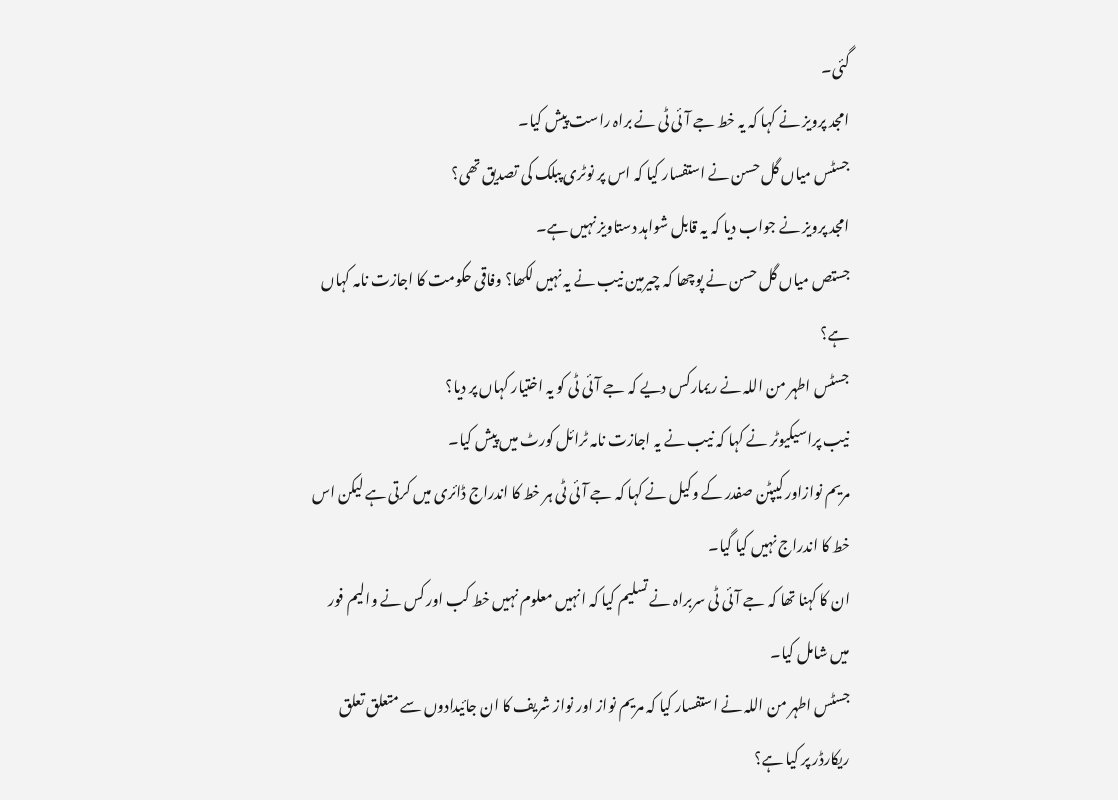گئی۔
امجد پرویز نے کہا کہ یہ خط جے آئی ٹی نے براہ راست پیش کیا۔
جسٹس میاں گل حسن نے استفسار کیا کہ اس پر نوٹری پبلک کی تصدیق تھی؟
امجد پرویز نے جواب دیا کہ یہ قابل شواہد دستاویز نہیں ہے۔
جستص میاں گل حسن نے پوچھا کہ چیرمین نیب نے یہ نہیں لکھا؟ وفاقی حکومت کا اجازت نامہ کہاں ہے؟
جسٹس اطہر من اللہ نے ریمارکس دیے کہ جے آئی ٹی کو یہ اختیار کہاں پر دیا؟
نیب پراسیکیوٹر نے کہا کہ نیب نے یہ اجازت نامہ ٹرائل کورٹ میں پیش کیا۔
مریم نوازاور کیپٹن صفدر کے وکیل نے کہا کہ جے آئی ٹی ہر خط کا اندراج ڈائری میں کرتی ہے لیکن اس خط کا اندراج نہیں کیا گیا۔
ان کا کہنا تھا کہ جے آئی ٹی سربراہ نے تسلیم کیا کہ انہیں معلوم نہیں خط کب اور کس نے والیم فور میں شامل کیا۔
جسٹس اطہر من اللہ نے استفسار کیا کہ مریم نواز اور نواز شریف کا ان جائیدادوں سے متعلق تعلق ریکارڈر پر کیا ہے؟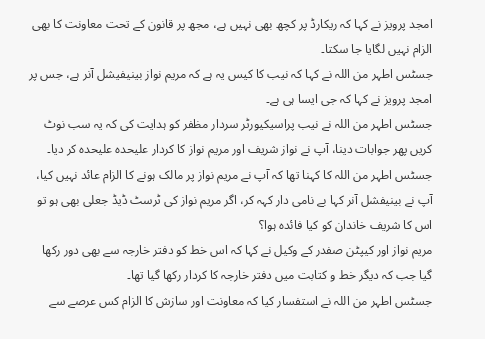امجد پرویز نے کہا کہ ریکارڈ پر کچھ بھی نہیں ہے، مجھ پر قانون کے تحت معاونت کا بھی الزام نہیں لگایا جا سکتا۔
جسٹس اطہر من اللہ نے کہا کہ نیب کا کیس یہ ہے کہ مریم نواز بینیفیشل آنر ہے، جس پر امجد پرویز نے کہا کہ جی ایسا ہی ہے۔
جسٹس اطہر من اللہ نے نیب پراسیکیورٹر سردار مظفر کو ہدایت کی کہ یہ سب نوٹ کریں پھر جوابات دینا، آپ نے نواز شریف اور مریم نواز کا کردار علیحدہ علیحدہ کر دیا۔
جسٹس اطہر من اللہ کا کہنا تھا کہ آپ نے مریم نواز پر مالک ہونے کا الزام عائد نہیں کیا، آپ نے بینیفشل آنر کہا بے نامی دار کہہ کر، اگر مریم نواز کی ٹرسٹ ڈیڈ جعلی بھی ہو تو اس کا شریف خاندان کو کیا فائدہ ہوا؟
مریم نواز اور کیپٹن صفدر کے وکیل نے کہا کہ اس خط کو دفتر خارجہ سے بھی دور رکھا گیا جب کہ دیگر خط و کتابت میں دفتر خارجہ کا کردار رکھا گیا تھا۔
جسٹس اطہر من اللہ نے استفسار کیا کہ معاونت اور سازش کا الزام کس عرصے سے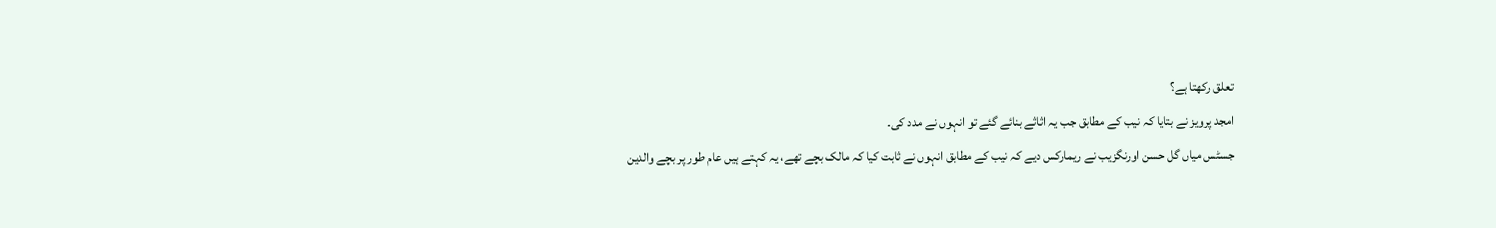تعلق رکھتا ہے؟
امجد پرویز نے بتایا کہ نیب کے مطابق جب یہ اثاثے بنائے گئے تو انہوں نے مدد کی۔
جسٹس میاں گل حسن اورنگزیب نے ریمارکس دیے کہ نیب کے مطابق انہوں نے ثابت کیا کہ مالک بچے تھے، یہ کہتے ہیں عام طور پر بچے والدین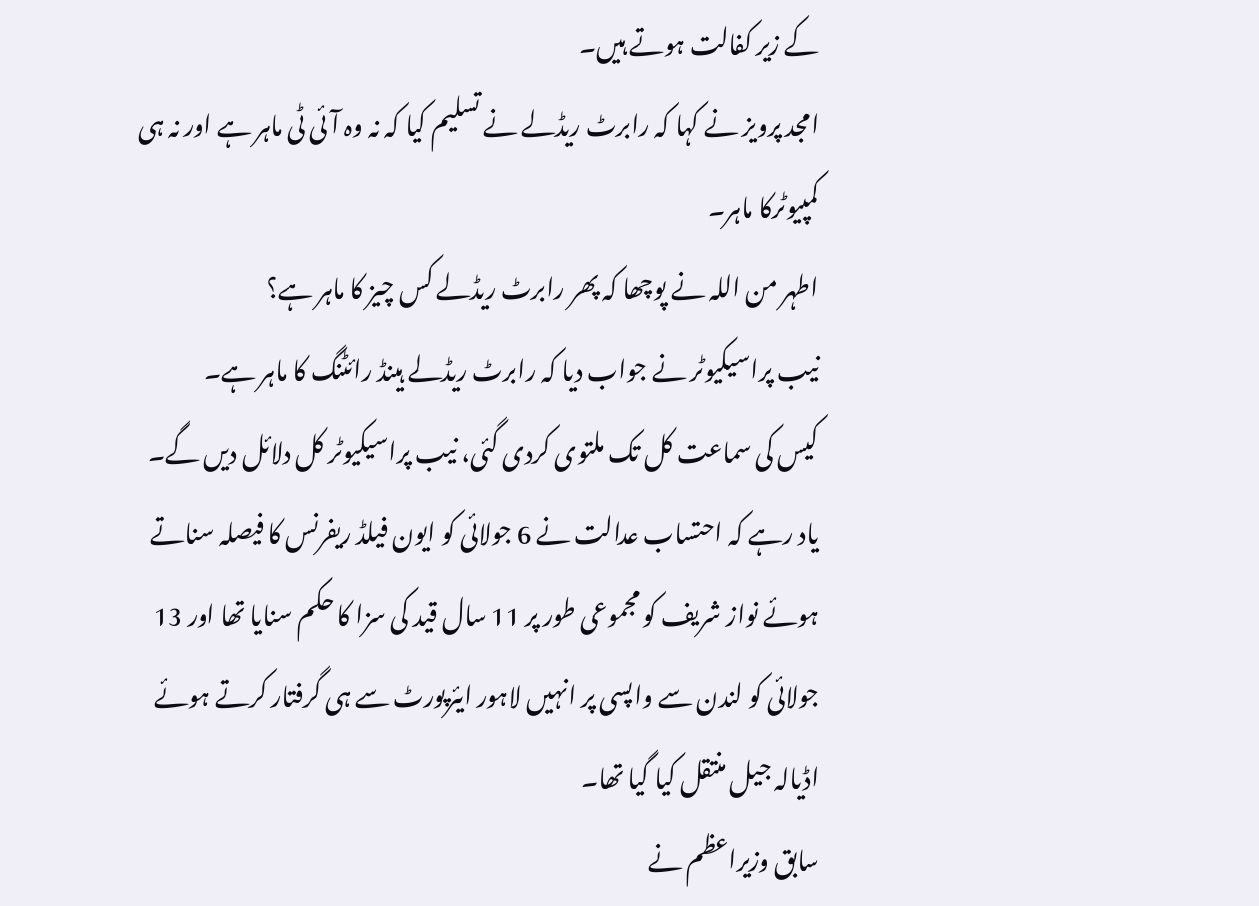کے زیر کفالت ہوتے ہیں۔
امجد پرویز نے کہا کہ رابرٹ ریڈلے نے تسلیم کیا کہ نہ وہ آئی ٹی ماہر ہے اور نہ ہی کمپیوٹرکا ماہر۔
اطہر من اللہ نے پوچھا کہ پھر رابرٹ ریڈلے کس چیز کا ماہر ہے؟
نیب پراسیکیوٹر نے جواب دیا کہ رابرٹ ریڈلے ہینڈ رائٹنگ کا ماہر ہے۔
کیس کی سماعت کل تک ملتوی کردی گئی، نیب پراسیکیوٹر کل دلائل دیں گے۔
یاد رہے کہ احتساب عدالت نے 6 جولائی کو ایون فیلڈ ریفرنس کا فیصلہ سناتے ہوئے نواز شریف کو مجموعی طور پر 11 سال قید کی سزا کا حکم سنایا تھا اور 13 جولائی کو لندن سے واپسی پر انہیں لاہور ایئرپورٹ سے ہی گرفتار کرتے ہوئے اڈیالہ جیل منتقل کیا گیا تھا۔
سابق وزیراعظم نے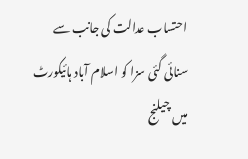احتساب عدالت کی جانب سے سنائی گئی سزا کو اسلام آباد ہائیکورٹ میں چیلنج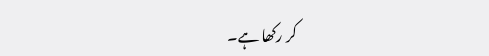کر رکھا ہے۔